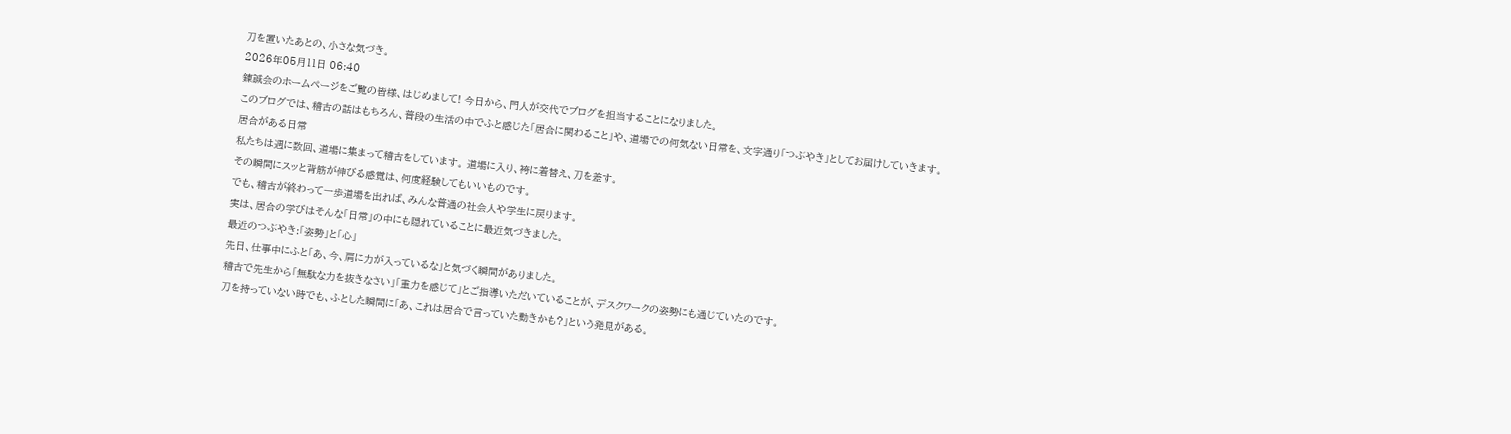刀を置いたあとの、小さな気づき。
2026年05月11日 06:40
錬誠会のホームページをご覧の皆様、はじめまして! 今日から、門人が交代でブログを担当することになりました。
このブログでは、稽古の話はもちろん、普段の生活の中でふと感じた「居合に関わること」や、道場での何気ない日常を、文字通り「つぶやき」としてお届けしていきます。
居合がある日常
私たちは週に数回、道場に集まって稽古をしています。 道場に入り、袴に着替え、刀を差す。
その瞬間にスッと背筋が伸びる感覚は、何度経験してもいいものです。
でも、稽古が終わって一歩道場を出れば、みんな普通の社会人や学生に戻ります。
実は、居合の学びはそんな「日常」の中にも隠れていることに最近気づきました。
最近のつぶやき:「姿勢」と「心」
先日、仕事中にふと「あ、今、肩に力が入っているな」と気づく瞬間がありました。
稽古で先生から「無駄な力を抜きなさい」「重力を感じて」とご指導いただいていることが、デスクワークの姿勢にも通じていたのです。
刀を持っていない時でも、ふとした瞬間に「あ、これは居合で言っていた動きかも?」という発見がある。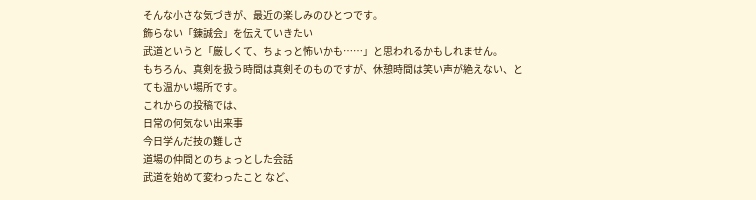そんな小さな気づきが、最近の楽しみのひとつです。
飾らない「錬誠会」を伝えていきたい
武道というと「厳しくて、ちょっと怖いかも……」と思われるかもしれません。
もちろん、真剣を扱う時間は真剣そのものですが、休憩時間は笑い声が絶えない、とても温かい場所です。
これからの投稿では、
日常の何気ない出来事
今日学んだ技の難しさ
道場の仲間とのちょっとした会話
武道を始めて変わったこと など、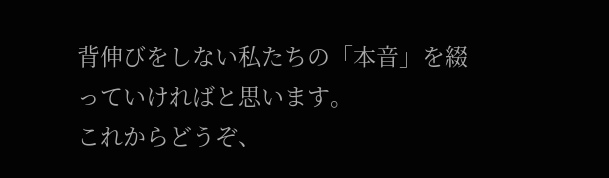背伸びをしない私たちの「本音」を綴っていければと思います。
これからどうぞ、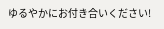ゆるやかにお付き合いください!